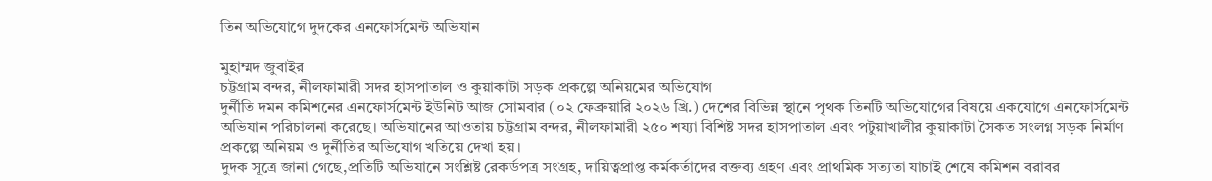তিন অভিযোগে দুদকের এনফোর্সমেন্ট অভিযান

মুহাম্মদ জুবাইর
চট্টগ্রাম বন্দর, নীলফামারী সদর হাসপাতাল ও কুয়াকাটা সড়ক প্রকল্পে অনিয়মের অভিযোগ
দুর্নীতি দমন কমিশনের এনফোর্সমেন্ট ইউনিট আজ সোমবার (০২ ফেব্রুয়ারি ২০২৬ খ্রি.) দেশের বিভিন্ন স্থানে পৃথক তিনটি অভিযোগের বিষয়ে একযোগে এনফোর্সমেন্ট অভিযান পরিচালনা করেছে। অভিযানের আওতায় চট্টগ্রাম বন্দর, নীলফামারী ২৫০ শয্যা বিশিষ্ট সদর হাসপাতাল এবং পটুয়াখালীর কুয়াকাটা সৈকত সংলগ্ন সড়ক নির্মাণ প্রকল্পে অনিয়ম ও দুর্নীতির অভিযোগ খতিয়ে দেখা হয়।
দুদক সূত্রে জানা গেছে,প্রতিটি অভিযানে সংশ্লিষ্ট রেকর্ডপত্র সংগ্রহ, দায়িত্বপ্রাপ্ত কর্মকর্তাদের বক্তব্য গ্রহণ এবং প্রাথমিক সত্যতা যাচাই শেষে কমিশন বরাবর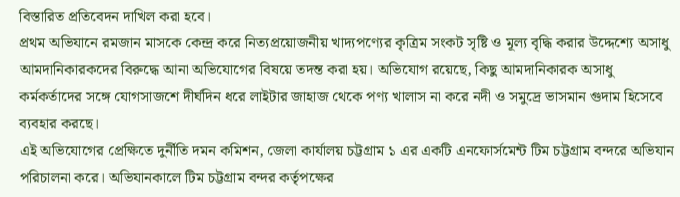বিস্তারিত প্রতিবেদন দাখিল করা হবে।
প্রথম অভিযানে রমজান মাসকে কেন্দ্র করে নিত্যপ্রয়োজনীয় খাদ্যপণ্যের কৃত্রিম সংকট সৃষ্টি ও মূল্য বৃদ্ধি করার উদ্দেশ্যে অসাধু আমদানিকারকদের বিরুদ্ধে আনা অভিযোগের বিষয়ে তদন্ত করা হয়। অভিযোগ রয়েছে, কিছু আমদানিকারক অসাধু কর্মকর্তাদের সঙ্গে যোগসাজশে দীর্ঘদিন ধরে লাইটার জাহাজ থেকে পণ্য খালাস না করে নদী ও সমুদ্রে ভাসমান গুদাম হিসেবে ব্যবহার করছে।
এই অভিযোগের প্রেক্ষিতে দুর্নীতি দমন কমিশন, জেলা কার্যালয় চট্টগ্রাম ১ এর একটি এনফোর্সমেন্ট টিম চট্টগ্রাম বন্দরে অভিযান পরিচালনা করে। অভিযানকালে টিম চট্টগ্রাম বন্দর কর্তৃপক্ষের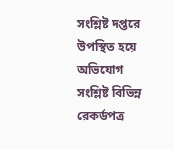সংশ্লিষ্ট দপ্তরে উপস্থিত হয়ে অভিযোগ সংশ্লিষ্ট বিভিন্ন রেকর্ডপত্র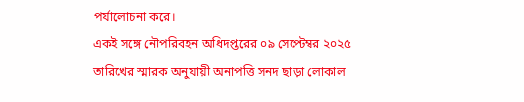পর্যালোচনা করে।
একই সঙ্গে নৌপরিবহন অধিদপ্তরের ০৯ সেপ্টেম্বর ২০২৫ তারিখের স্মারক অনুযায়ী অনাপত্তি সনদ ছাড়া লোকাল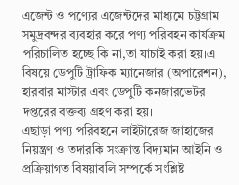এজেন্ট ও পণ্যের এজেন্টদের মাধ্যমে চট্টগ্রাম সমুদ্রবন্দর ব্যবহার করে পণ্য পরিবহন কার্যক্রম পরিচালিত হচ্ছে কি না,তা যাচাই করা হয়।এ বিষয়ে ডেপুটি ট্রাফিক ম্যানেজার (অপারেশন), হারবার মাস্টার এবং ডেপুটি কনজারভেটর দপ্তরের বক্তব্য গ্রহণ করা হয়।
এছাড়া পণ্য পরিবহনে লাইটারেজ জাহাজের নিয়ন্ত্রণ ও তদারকি সংক্রান্ত বিদ্যমান আইনি ও প্রক্রিয়াগত বিষয়াবলি সম্পর্কে সংশ্লিষ্ট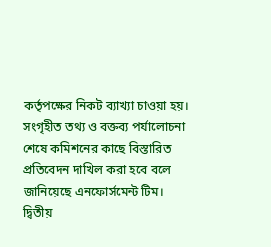কর্তৃপক্ষের নিকট ব্যাখ্যা চাওয়া হয়। সংগৃহীত তথ্য ও বক্তব্য পর্যালোচনা শেষে কমিশনের কাছে বিস্তারিত প্রতিবেদন দাখিল করা হবে বলে জানিয়েছে এনফোর্সমেন্ট টিম।
দ্বিতীয়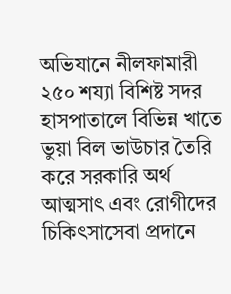অভিযানে নীলফামারী ২৫০ শয্যা বিশিষ্ট সদর হাসপাতালে বিভিন্ন খাতে ভুয়া বিল ভাউচার তৈরি করে সরকারি অর্থ আত্মসাৎ এবং রোগীদের চিকিৎসাসেবা প্রদানে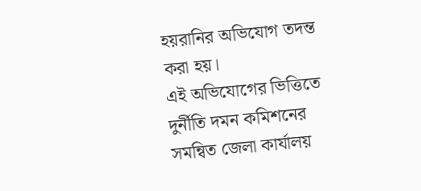হয়রানির অভিযোগ তদন্ত করা হয়।
এই অভিযোগের ভিত্তিতে দুর্নীতি দমন কমিশনের সমন্বিত জেলা কার্যালয়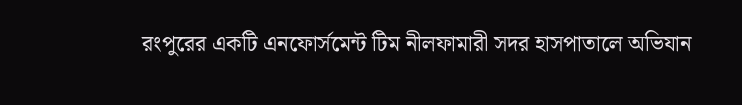রংপুরের একটি এনফোর্সমেন্ট টিম নীলফামারী সদর হাসপাতালে অভিযান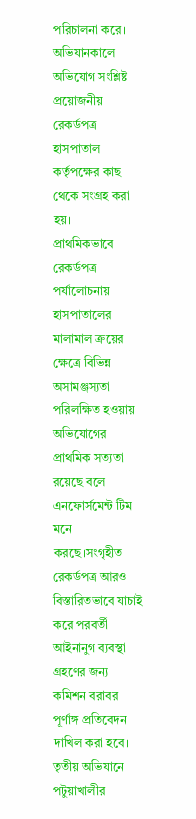পরিচালনা করে। অভিযানকালে অভিযোগ সংশ্লিষ্ট প্রয়োজনীয় রেকর্ডপত্র হাসপাতাল কর্তৃপক্ষের কাছ থেকে সংগ্রহ করা হয়।
প্রাথমিকভাবে রেকর্ডপত্র পর্যালোচনায় হাসপাতালের মালামাল ক্রয়ের ক্ষেত্রে বিভিন্ন অসামঞ্জস্যতা পরিলক্ষিত হওয়ায় অভিযোগের প্রাথমিক সত্যতা রয়েছে বলে এনফোর্সমেন্ট টিম মনে করছে।সংগৃহীত রেকর্ডপত্র আরও বিস্তারিতভাবে যাচাই করে পরবর্তী আইনানুগ ব্যবস্থা গ্রহণের জন্য কমিশন বরাবর পূর্ণাঙ্গ প্রতিবেদন দাখিল করা হবে।
তৃতীয় অভিযানে পটুয়াখালীর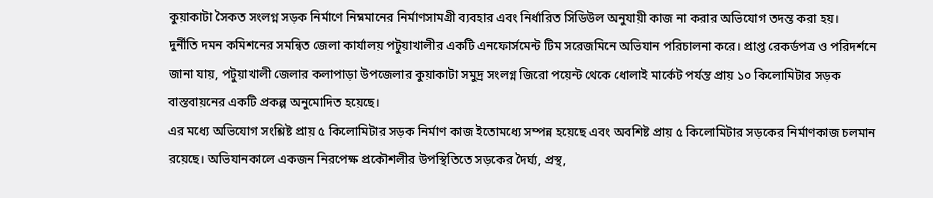কুয়াকাটা সৈকত সংলগ্ন সড়ক নির্মাণে নিম্নমানের নির্মাণসামগ্রী ব্যবহার এবং নির্ধারিত সিডিউল অনুযায়ী কাজ না করার অভিযোগ তদন্ত করা হয়।
দুর্নীতি দমন কমিশনের সমন্বিত জেলা কার্যালয় পটুয়াখালীর একটি এনফোর্সমেন্ট টিম সরেজমিনে অভিযান পরিচালনা করে। প্রাপ্ত রেকর্ডপত্র ও পরিদর্শনে জানা যায়, পটুয়াখালী জেলার কলাপাড়া উপজেলার কুয়াকাটা সমুদ্র সংলগ্ন জিরো পয়েন্ট থেকে ধোলাই মার্কেট পর্যন্ত প্রায় ১০ কিলোমিটার সড়ক বাস্তবায়নের একটি প্রকল্প অনুমোদিত হয়েছে।
এর মধ্যে অভিযোগ সংশ্লিষ্ট প্রায় ৫ কিলোমিটার সড়ক নির্মাণ কাজ ইতোমধ্যে সম্পন্ন হয়েছে এবং অবশিষ্ট প্রায় ৫ কিলোমিটার সড়কের নির্মাণকাজ চলমান রয়েছে। অভিযানকালে একজন নিরপেক্ষ প্রকৌশলীর উপস্থিতিতে সড়কের দৈর্ঘ্য, প্রস্থ,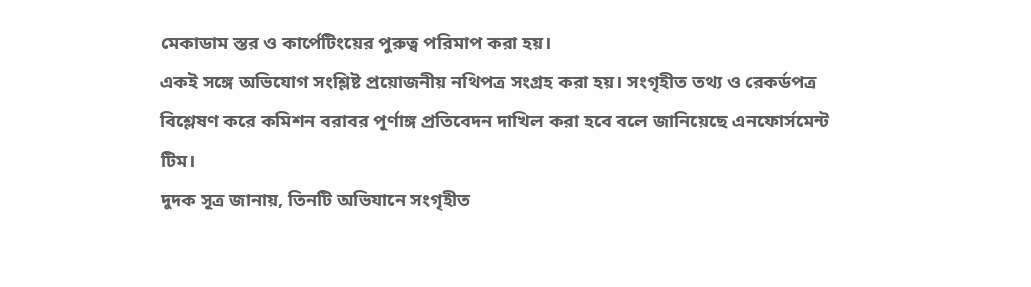মেকাডাম স্তর ও কার্পেটিংয়ের পুরুত্ব পরিমাপ করা হয়।
একই সঙ্গে অভিযোগ সংশ্লিষ্ট প্রয়োজনীয় নথিপত্র সংগ্রহ করা হয়। সংগৃহীত তথ্য ও রেকর্ডপত্র বিশ্লেষণ করে কমিশন বরাবর পূর্ণাঙ্গ প্রতিবেদন দাখিল করা হবে বলে জানিয়েছে এনফোর্সমেন্ট টিম।
দুদক সূত্র জানায়, তিনটি অভিযানে সংগৃহীত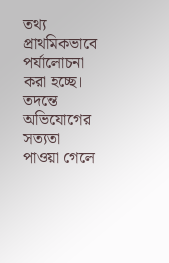তথ্য প্রাথমিকভাবে পর্যালোচনা করা হচ্ছে। তদন্তে অভিযোগের সত্যতা পাওয়া গেলে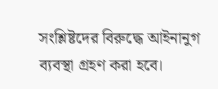সংশ্লিষ্টদের বিরুদ্ধে আইনানুগ ব্যবস্থা গ্রহণ করা হবে।